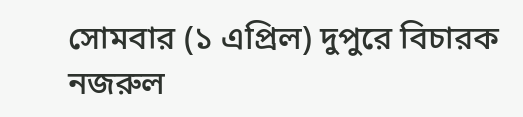সোমবার (১ এপ্রিল) দুপুরে বিচারক নজরুল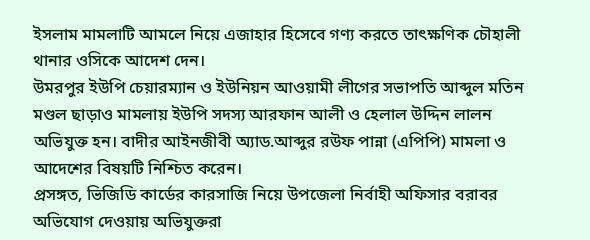ইসলাম মামলাটি আমলে নিয়ে এজাহার হিসেবে গণ্য করতে তাৎক্ষণিক চৌহালী থানার ওসিকে আদেশ দেন।
উমরপুর ইউপি চেয়ারম্যান ও ইউনিয়ন আওয়ামী লীগের সভাপতি আব্দুল মতিন মণ্ডল ছাড়াও মামলায় ইউপি সদস্য আরফান আলী ও হেলাল উদ্দিন লালন অভিযুক্ত হন। বাদীর আইনজীবী অ্যাড.আব্দুর রউফ পান্না (এপিপি) মামলা ও আদেশের বিষয়টি নিশ্চিত করেন।
প্রসঙ্গত, ভিজিডি কার্ডের কারসাজি নিয়ে উপজেলা নির্বাহী অফিসার বরাবর অভিযোগ দেওয়ায় অভিযুক্তরা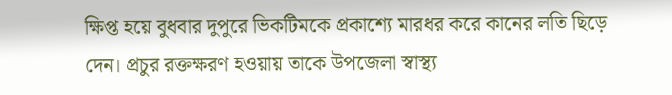ক্ষিপ্ত হয়ে বুধবার দুপুরে ভিকটিমকে প্রকাশ্যে মারধর করে কানের লতি ছিড়ে দেন। প্রচুর রক্তক্ষরণ হওয়ায় তাকে উপজেলা স্বাস্থ্য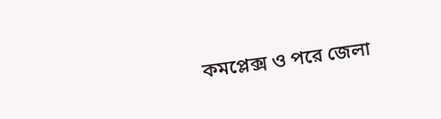কমপ্লেক্স ও পরে জেলা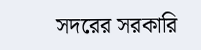সদরের সরকারি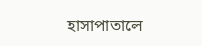হাসাপাতালে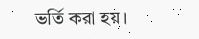ভর্তি করা হয়।